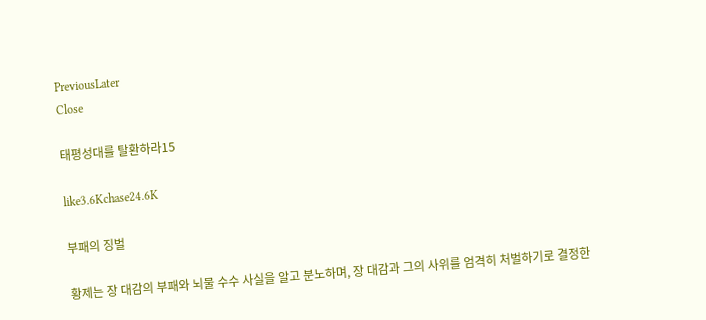PreviousLater
Close

태평성대를 탈환하라15

like3.6Kchase24.6K

부패의 징벌

황제는 장 대감의 부패와 뇌물 수수 사실을 알고 분노하며, 장 대감과 그의 사위를 엄격히 처벌하기로 결정한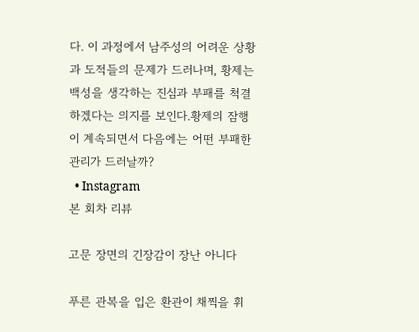다. 이 과정에서 남주성의 어려운 상황과 도적들의 문제가 드러나며, 황제는 백성을 생각하는 진심과 부패를 척결하겠다는 의지를 보인다.황제의 잠행이 계속되면서 다음에는 어떤 부패한 관리가 드러날까?
  • Instagram
본 회차 리뷰

고문 장면의 긴장감이 장난 아니다

푸른 관복을 입은 환관이 채찍을 휘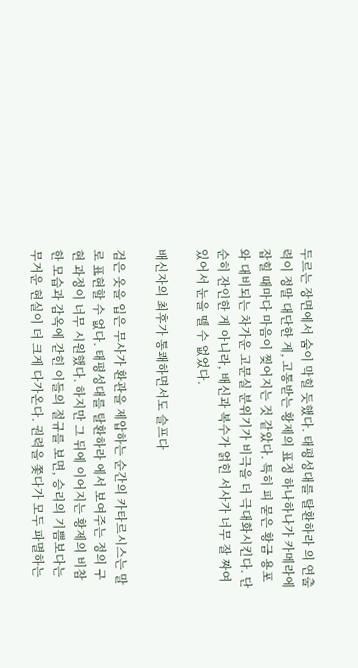두르는 장면에서 숨이 막힐 듯했다. 태평성대를 탈환하라 의 연출력이 정말 대단한 게, 고통받는 황제의 표정 하나하나가 카메라에 잡힐 때마다 마음이 찢어지는 것 같았다. 특히 피 묻은 황금 용포와 대비되는 차가운 고문실 분위기가 비극을 더 극대화시킨다. 단순히 잔인한 게 아니라, 배신과 복수가 얽힌 서사가 너무 잘 짜여 있어서 눈을 뗄 수 없었다.

배신자의 최후가 통쾌하면서도 슬프다

검은 옷을 입은 무사가 환관을 제압하는 순간의 카타르시스는 말로 표현할 수 없다. 태평성대를 탈환하라 에서 보여주는 정의 구현 과정이 너무 시원했다. 하지만 그 뒤에 이어지는 황제의 비참한 모습과 감옥에 갇힌 이들의 절규를 보면, 승리의 기쁨보다는 무거운 현실이 더 크게 다가온다. 권력을 쫓다가 모두 파멸하는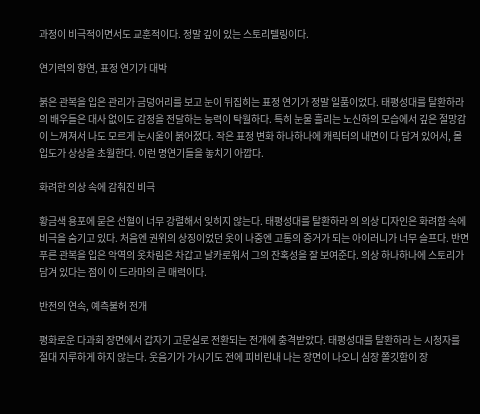과정이 비극적이면서도 교훈적이다. 정말 깊이 있는 스토리텔링이다.

연기력의 향연, 표정 연기가 대박

붉은 관복을 입은 관리가 금덩어리를 보고 눈이 뒤집히는 표정 연기가 정말 일품이었다. 태평성대를 탈환하라 의 배우들은 대사 없이도 감정을 전달하는 능력이 탁월하다. 특히 눈물 흘리는 노신하의 모습에서 깊은 절망감이 느껴져서 나도 모르게 눈시울이 붉어졌다. 작은 표정 변화 하나하나에 캐릭터의 내면이 다 담겨 있어서, 몰입도가 상상을 초월한다. 이런 명연기들을 놓치기 아깝다.

화려한 의상 속에 감춰진 비극

황금색 용포에 묻은 선혈이 너무 강렬해서 잊히지 않는다. 태평성대를 탈환하라 의 의상 디자인은 화려함 속에 비극을 숨기고 있다. 처음엔 권위의 상징이었던 옷이 나중엔 고통의 증거가 되는 아이러니가 너무 슬프다. 반면 푸른 관복을 입은 악역의 옷차림은 차갑고 날카로워서 그의 잔혹성을 잘 보여준다. 의상 하나하나에 스토리가 담겨 있다는 점이 이 드라마의 큰 매력이다.

반전의 연속, 예측불허 전개

평화로운 다과회 장면에서 갑자기 고문실로 전환되는 전개에 충격받았다. 태평성대를 탈환하라 는 시청자를 절대 지루하게 하지 않는다. 웃음기가 가시기도 전에 피비린내 나는 장면이 나오니 심장 쫄깃함이 장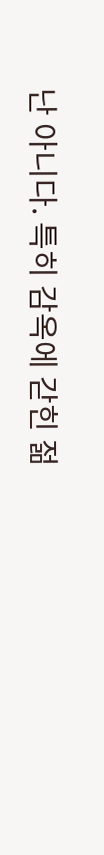난 아니다. 특히 감옥에 갇힌 젊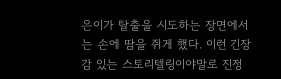은이가 탈출을 시도하는 장면에서는 손에 땀을 쥐게 했다. 이런 긴장감 있는 스토리텔링이야말로 진정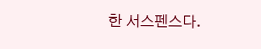한 서스펜스다.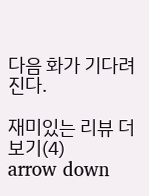다음 화가 기다려진다.

재미있는 리뷰 더 보기(4)
arrow down